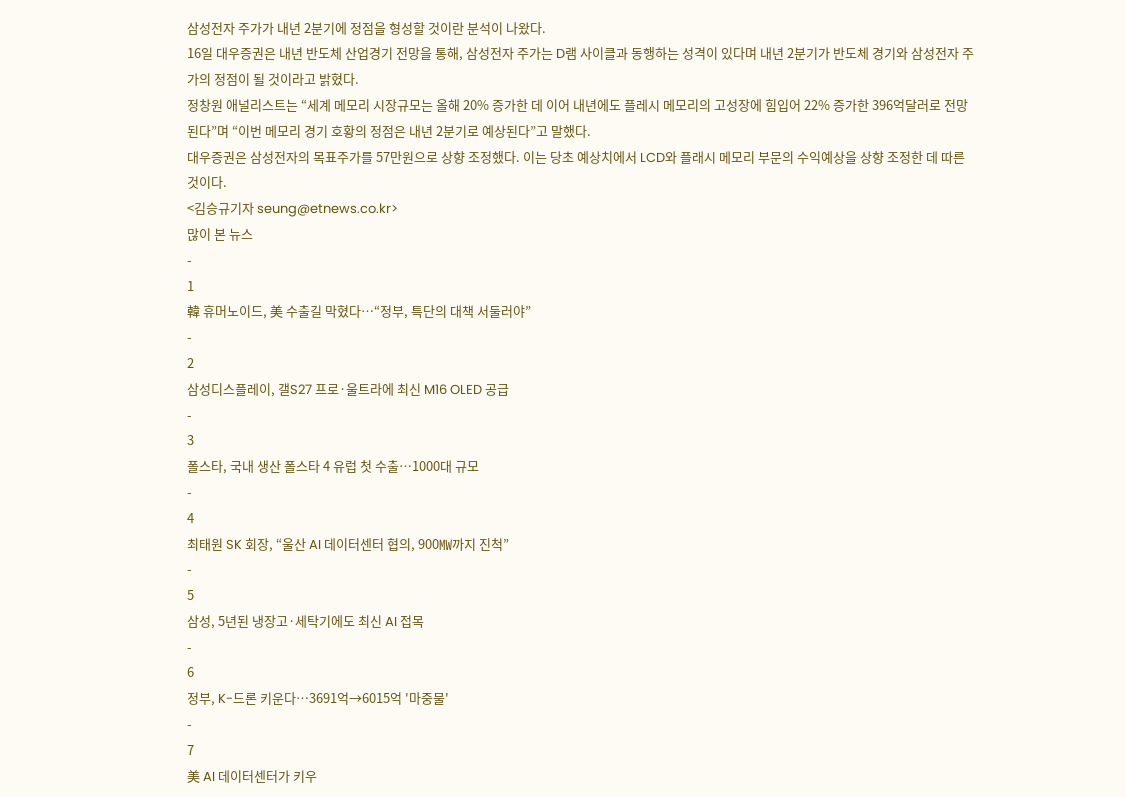삼성전자 주가가 내년 2분기에 정점을 형성할 것이란 분석이 나왔다.
16일 대우증권은 내년 반도체 산업경기 전망을 통해, 삼성전자 주가는 D램 사이클과 동행하는 성격이 있다며 내년 2분기가 반도체 경기와 삼성전자 주가의 정점이 될 것이라고 밝혔다.
정창원 애널리스트는 “세계 메모리 시장규모는 올해 20% 증가한 데 이어 내년에도 플레시 메모리의 고성장에 힘입어 22% 증가한 396억달러로 전망된다”며 “이번 메모리 경기 호황의 정점은 내년 2분기로 예상된다”고 말했다.
대우증권은 삼성전자의 목표주가를 57만원으로 상향 조정했다. 이는 당초 예상치에서 LCD와 플래시 메모리 부문의 수익예상을 상향 조정한 데 따른 것이다.
<김승규기자 seung@etnews.co.kr>
많이 본 뉴스
-
1
韓 휴머노이드, 美 수출길 막혔다…“정부, 특단의 대책 서둘러야”
-
2
삼성디스플레이, 갤S27 프로·울트라에 최신 M16 OLED 공급
-
3
폴스타, 국내 생산 폴스타 4 유럽 첫 수출…1000대 규모
-
4
최태원 SK 회장, “울산 AI 데이터센터 협의, 900㎿까지 진척”
-
5
삼성, 5년된 냉장고·세탁기에도 최신 AI 접목
-
6
정부, K-드론 키운다…3691억→6015억 '마중물'
-
7
美 AI 데이터센터가 키우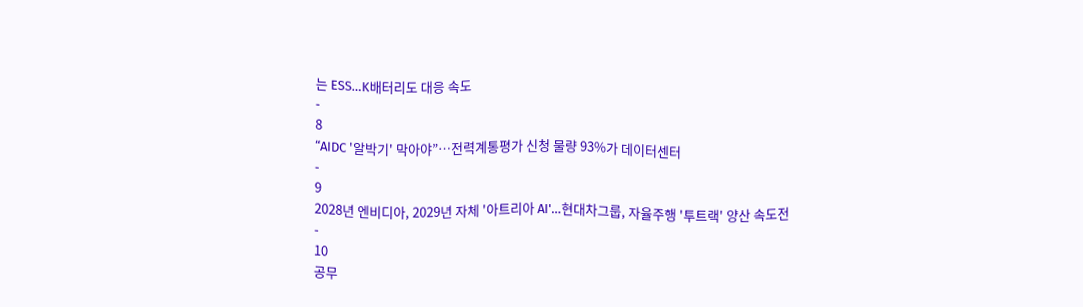는 ESS…K배터리도 대응 속도
-
8
“AIDC '알박기' 막아야”…전력계통평가 신청 물량 93%가 데이터센터
-
9
2028년 엔비디아, 2029년 자체 '아트리아 AI'…현대차그룹, 자율주행 '투트랙' 양산 속도전
-
10
공무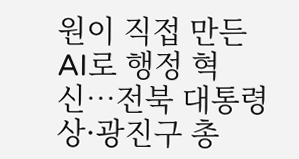원이 직접 만든 AI로 행정 혁신…전북 대통령상·광진구 총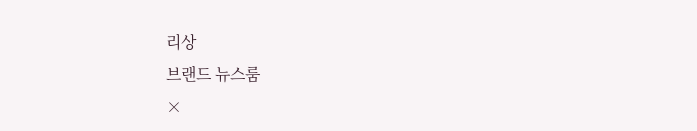리상
브랜드 뉴스룸
×